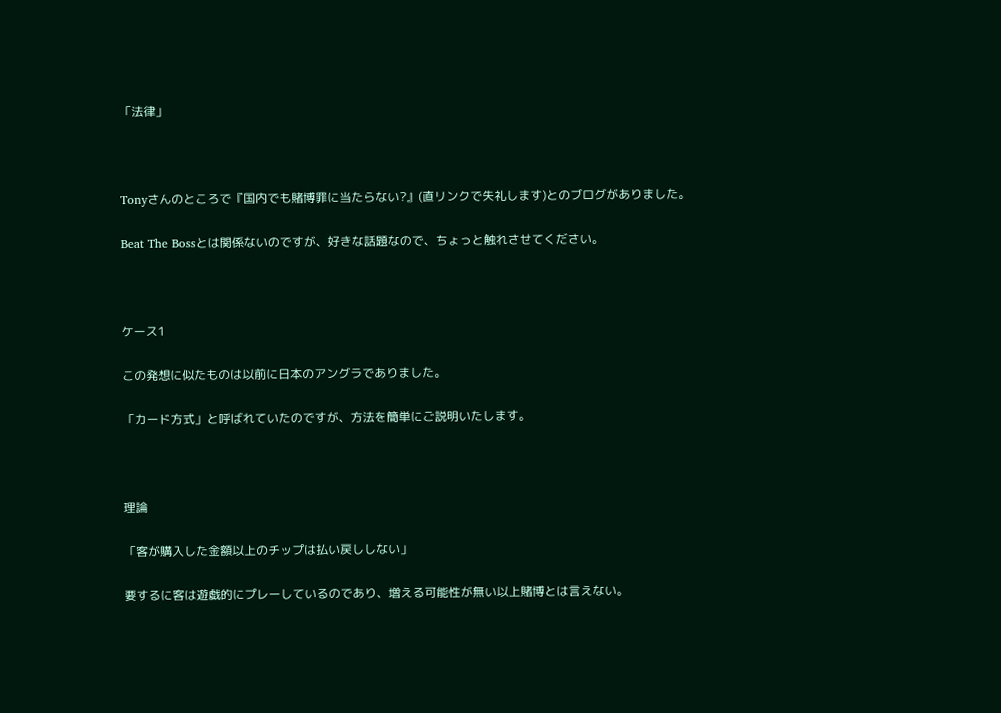「法律」



Tonyさんのところで『国内でも賭博罪に当たらない?』(直リンクで失礼します)とのブログがありました。

Beat The Bossとは関係ないのですが、好きな話題なので、ちょっと触れさせてください。



ケース1

この発想に似たものは以前に日本のアングラでありました。

「カード方式」と呼ばれていたのですが、方法を簡単にご説明いたします。



理論

「客が購入した金額以上のチップは払い戻ししない」

要するに客は遊戯的にプレーしているのであり、増える可能性が無い以上賭博とは言えない。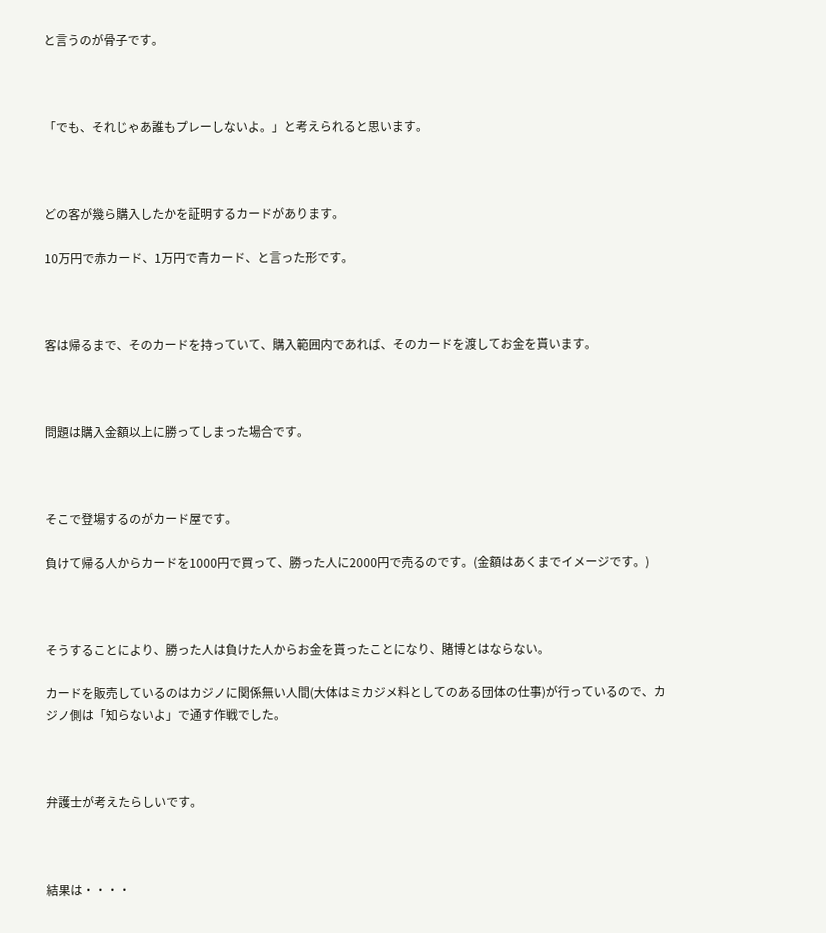と言うのが骨子です。



「でも、それじゃあ誰もプレーしないよ。」と考えられると思います。



どの客が幾ら購入したかを証明するカードがあります。

10万円で赤カード、1万円で青カード、と言った形です。



客は帰るまで、そのカードを持っていて、購入範囲内であれば、そのカードを渡してお金を貰います。



問題は購入金額以上に勝ってしまった場合です。



そこで登場するのがカード屋です。

負けて帰る人からカードを1000円で買って、勝った人に2000円で売るのです。(金額はあくまでイメージです。)



そうすることにより、勝った人は負けた人からお金を貰ったことになり、賭博とはならない。

カードを販売しているのはカジノに関係無い人間(大体はミカジメ料としてのある団体の仕事)が行っているので、カジノ側は「知らないよ」で通す作戦でした。



弁護士が考えたらしいです。



結果は・・・・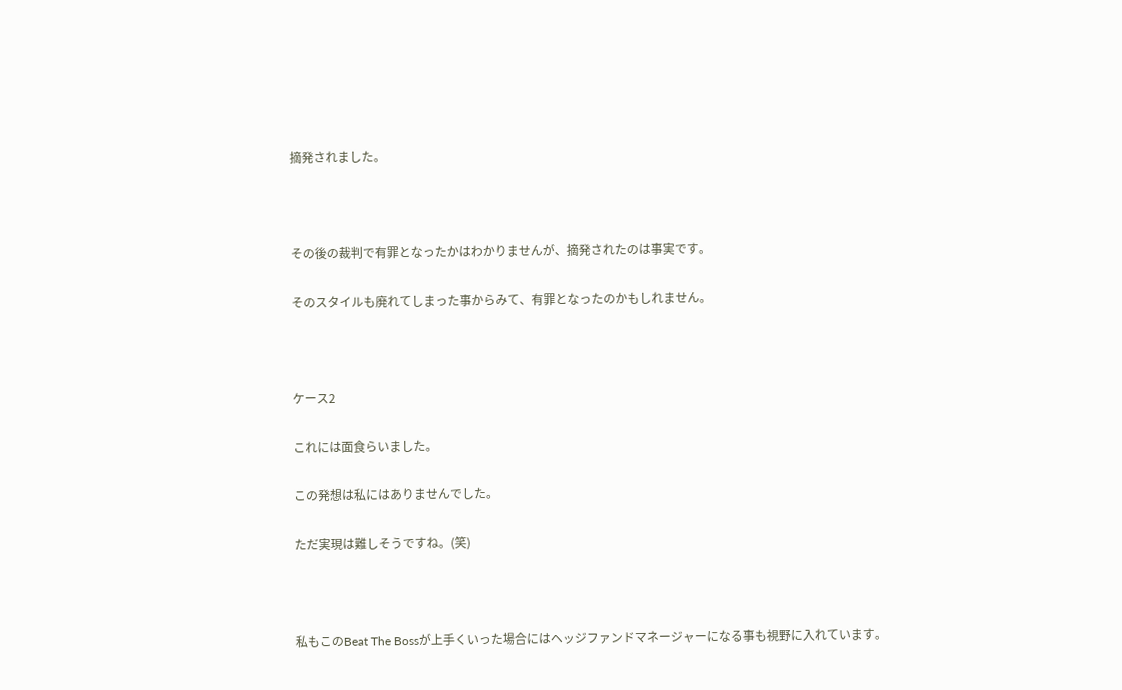摘発されました。



その後の裁判で有罪となったかはわかりませんが、摘発されたのは事実です。

そのスタイルも廃れてしまった事からみて、有罪となったのかもしれません。



ケース2

これには面食らいました。

この発想は私にはありませんでした。

ただ実現は難しそうですね。(笑)



私もこのBeat The Bossが上手くいった場合にはヘッジファンドマネージャーになる事も視野に入れています。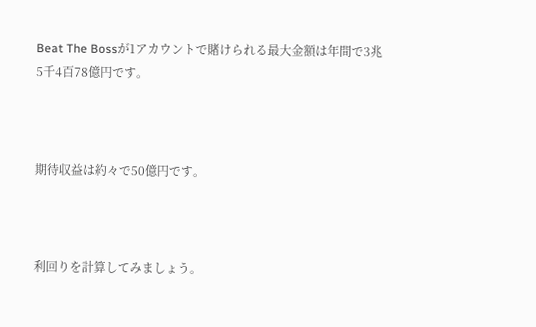Beat The Bossが1アカウントで賭けられる最大金額は年間で3兆5千4百78億円です。



期待収益は約々で50億円です。



利回りを計算してみましょう。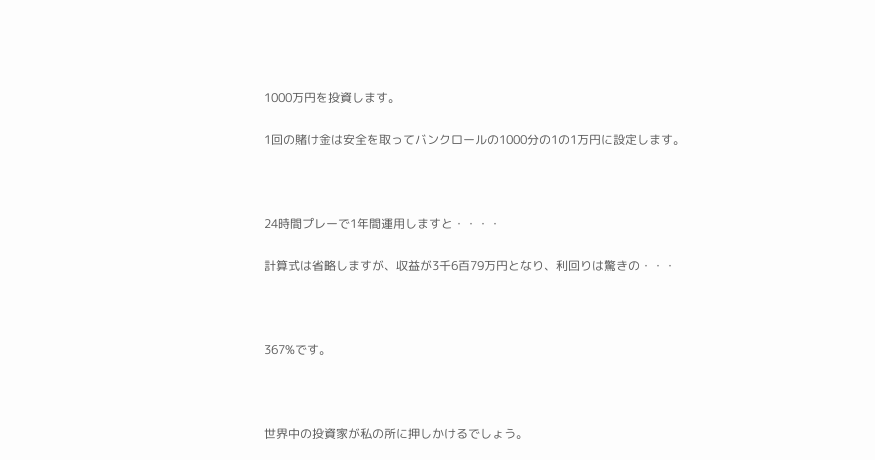1000万円を投資します。

1回の賭け金は安全を取ってバンクロールの1000分の1の1万円に設定します。



24時間プレーで1年間運用しますと・・・・

計算式は省略しますが、収益が3千6百79万円となり、利回りは驚きの・・・



367%です。



世界中の投資家が私の所に押しかけるでしょう。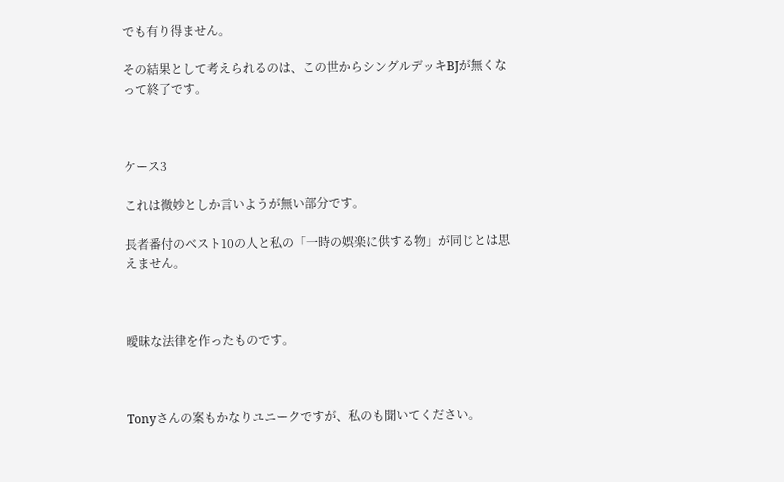でも有り得ません。

その結果として考えられるのは、この世からシングルデッキBJが無くなって終了です。



ケース3

これは微妙としか言いようが無い部分です。

長者番付のベスト10の人と私の「一時の娯楽に供する物」が同じとは思えません。



曖昧な法律を作ったものです。



Tonyさんの案もかなりユニークですが、私のも聞いてください。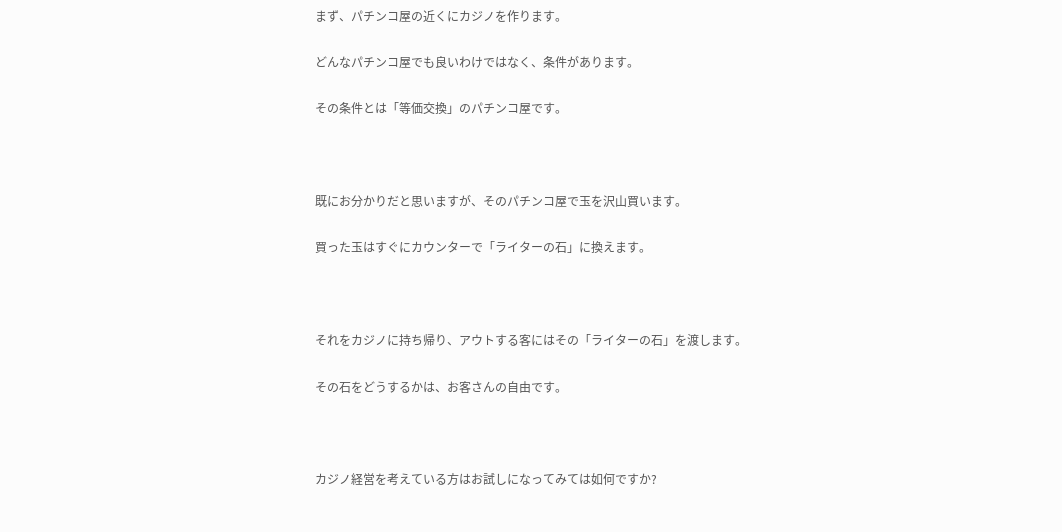まず、パチンコ屋の近くにカジノを作ります。

どんなパチンコ屋でも良いわけではなく、条件があります。

その条件とは「等価交換」のパチンコ屋です。



既にお分かりだと思いますが、そのパチンコ屋で玉を沢山買います。

買った玉はすぐにカウンターで「ライターの石」に換えます。



それをカジノに持ち帰り、アウトする客にはその「ライターの石」を渡します。

その石をどうするかは、お客さんの自由です。



カジノ経営を考えている方はお試しになってみては如何ですか?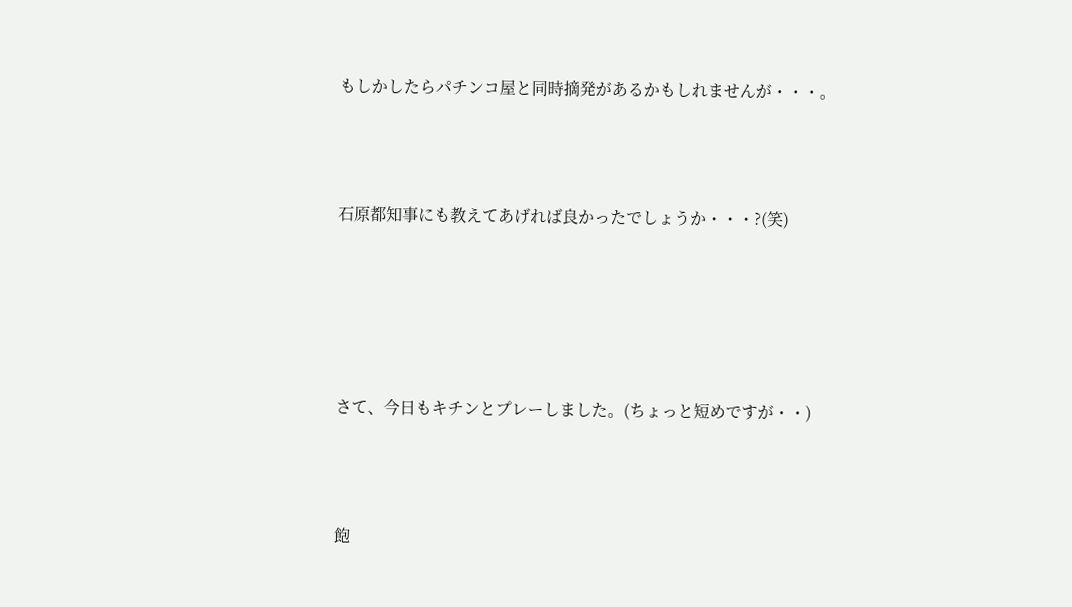もしかしたらパチンコ屋と同時摘発があるかもしれませんが・・・。



石原都知事にも教えてあげれば良かったでしょうか・・・?(笑)





さて、今日もキチンとプレーしました。(ちょっと短めですが・・)



飽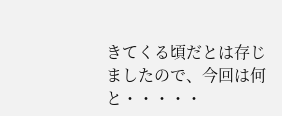きてくる頃だとは存じましたので、今回は何と・・・・・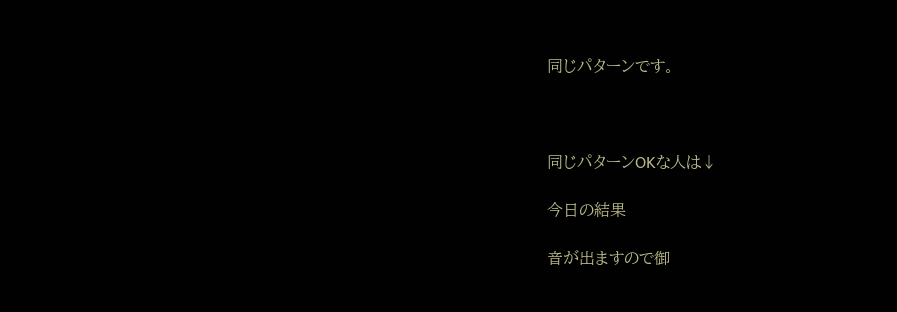同じパターンです。



同じパターンOKな人は↓

今日の結果

音が出ますので御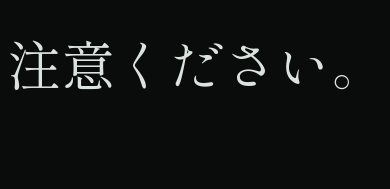注意ください。